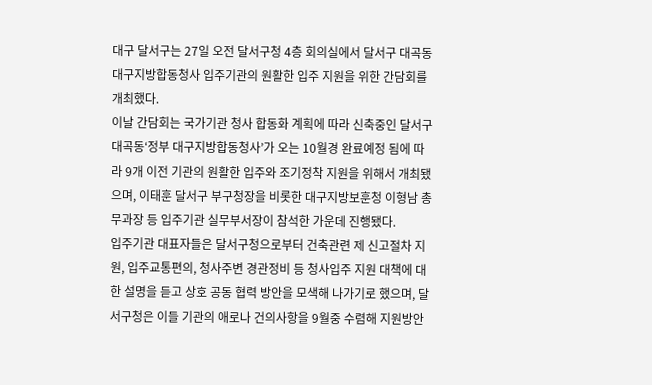대구 달서구는 27일 오전 달서구청 4층 회의실에서 달서구 대곡동 대구지방합동청사 입주기관의 원활한 입주 지원을 위한 간담회를 개최했다.
이날 간담회는 국가기관 청사 합동화 계획에 따라 신축중인 달서구 대곡동‘정부 대구지방합동청사’가 오는 10월경 완료예정 됨에 따라 9개 이전 기관의 원활한 입주와 조기정착 지원을 위해서 개최됐으며, 이태훈 달서구 부구청장을 비롯한 대구지방보훈청 이형남 총무과장 등 입주기관 실무부서장이 참석한 가운데 진행됐다.
입주기관 대표자들은 달서구청으로부터 건축관련 제 신고절차 지원, 입주교통편의, 청사주변 경관정비 등 청사입주 지원 대책에 대한 설명을 듣고 상호 공동 협력 방안을 모색해 나가기로 했으며, 달서구청은 이들 기관의 애로나 건의사항을 9월중 수렴해 지원방안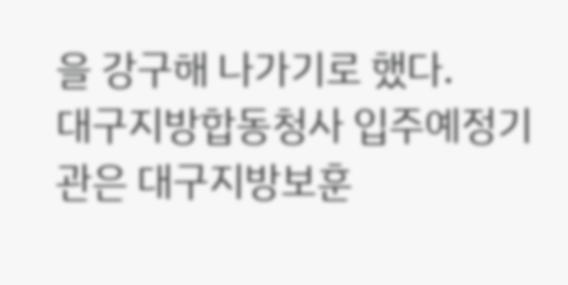을 강구해 나가기로 했다.
대구지방합동청사 입주예정기관은 대구지방보훈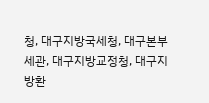청, 대구지방국세청, 대구본부세관, 대구지방교정청, 대구지방환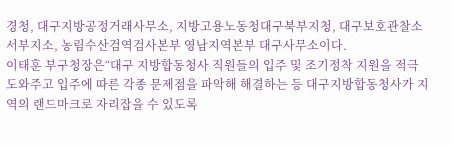경청, 대구지방공정거래사무소, 지방고용노동청대구북부지청, 대구보호관찰소서부지소, 농림수산검역검사본부 영남지역본부 대구사무소이다.
이태훈 부구청장은“대구 지방합동청사 직원들의 입주 및 조기정착 지원을 적극 도와주고 입주에 따른 각종 문제점을 파악해 해결하는 등 대구지방합동청사가 지역의 랜드마크로 자리잡을 수 있도록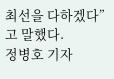최선을 다하겠다”고 말했다.
정병호 기자